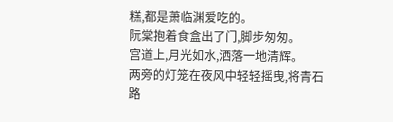糕,都是萧临渊爱吃的。
阮棠抱着食盒出了门,脚步匆匆。
宫道上,月光如水,洒落一地清辉。
两旁的灯笼在夜风中轻轻摇曳,将青石路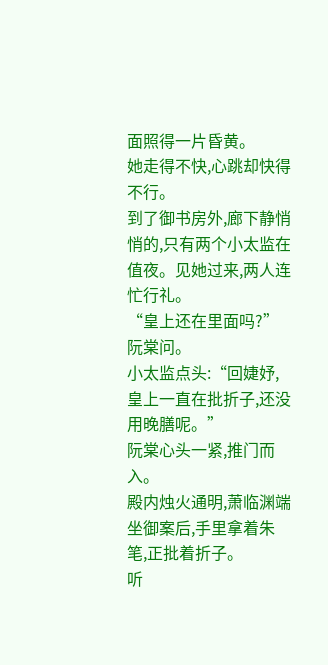面照得一片昏黄。
她走得不快,心跳却快得不行。
到了御书房外,廊下静悄悄的,只有两个小太监在值夜。见她过来,两人连忙行礼。
“皇上还在里面吗?”阮棠问。
小太监点头:“回婕妤,皇上一直在批折子,还没用晚膳呢。”
阮棠心头一紧,推门而入。
殿内烛火通明,萧临渊端坐御案后,手里拿着朱笔,正批着折子。
听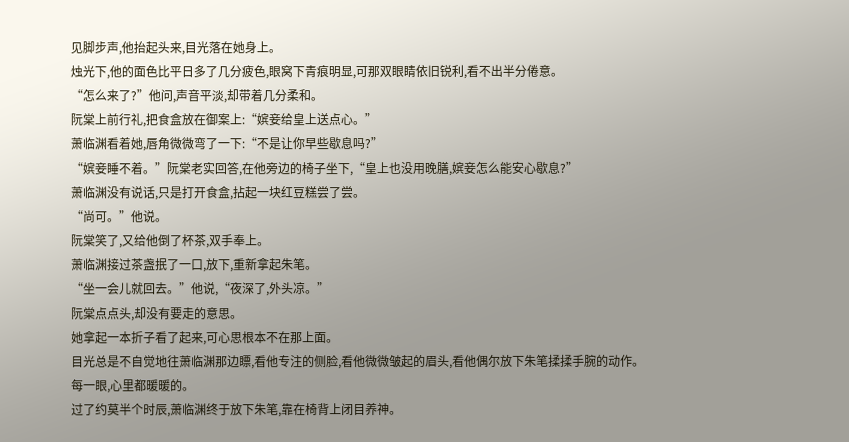见脚步声,他抬起头来,目光落在她身上。
烛光下,他的面色比平日多了几分疲色,眼窝下青痕明显,可那双眼睛依旧锐利,看不出半分倦意。
“怎么来了?”他问,声音平淡,却带着几分柔和。
阮棠上前行礼,把食盒放在御案上:“嫔妾给皇上送点心。”
萧临渊看着她,唇角微微弯了一下:“不是让你早些歇息吗?”
“嫔妾睡不着。”阮棠老实回答,在他旁边的椅子坐下,“皇上也没用晚膳,嫔妾怎么能安心歇息?”
萧临渊没有说话,只是打开食盒,拈起一块红豆糕尝了尝。
“尚可。”他说。
阮棠笑了,又给他倒了杯茶,双手奉上。
萧临渊接过茶盏抿了一口,放下,重新拿起朱笔。
“坐一会儿就回去。”他说,“夜深了,外头凉。”
阮棠点点头,却没有要走的意思。
她拿起一本折子看了起来,可心思根本不在那上面。
目光总是不自觉地往萧临渊那边瞟,看他专注的侧脸,看他微微皱起的眉头,看他偶尔放下朱笔揉揉手腕的动作。
每一眼,心里都暖暖的。
过了约莫半个时辰,萧临渊终于放下朱笔,靠在椅背上闭目养神。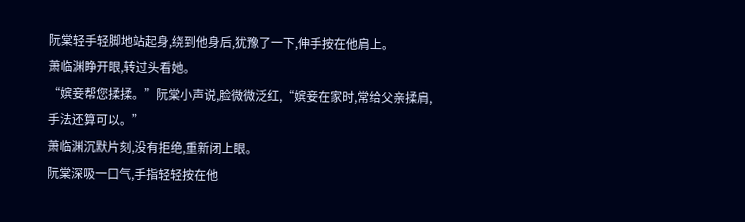阮棠轻手轻脚地站起身,绕到他身后,犹豫了一下,伸手按在他肩上。
萧临渊睁开眼,转过头看她。
“嫔妾帮您揉揉。”阮棠小声说,脸微微泛红,“嫔妾在家时,常给父亲揉肩,手法还算可以。”
萧临渊沉默片刻,没有拒绝,重新闭上眼。
阮棠深吸一口气,手指轻轻按在他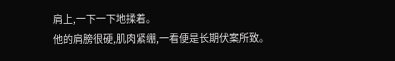肩上,一下一下地揉着。
他的肩膀很硬,肌肉紧绷,一看便是长期伏案所致。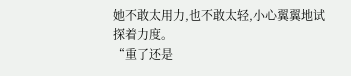她不敢太用力,也不敢太轻,小心翼翼地试探着力度。
“重了还是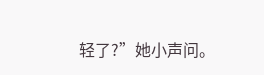轻了?”她小声问。